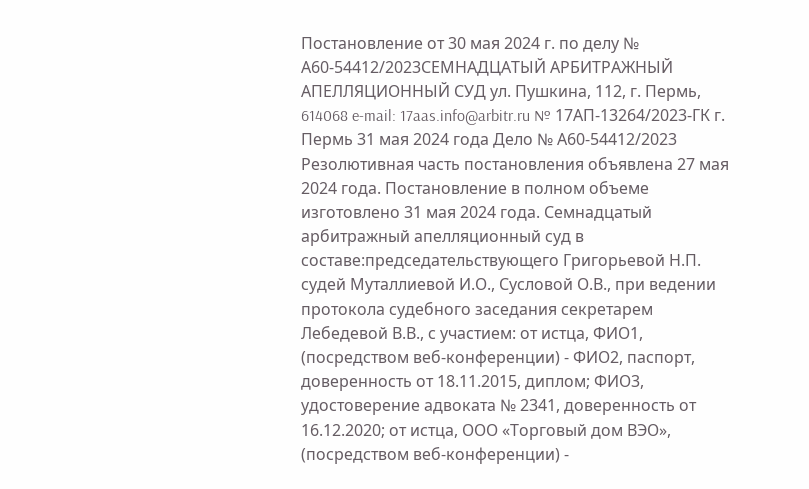Постановление от 30 мая 2024 г. по делу № А60-54412/2023СЕМНАДЦАТЫЙ АРБИТРАЖНЫЙ АПЕЛЛЯЦИОННЫЙ СУД ул. Пушкина, 112, г. Пермь, 614068 e-mail: 17aas.info@arbitr.ru № 17АП-13264/2023-ГК г. Пермь 31 мая 2024 года Дело № А60-54412/2023 Резолютивная часть постановления объявлена 27 мая 2024 года. Постановление в полном объеме изготовлено 31 мая 2024 года. Семнадцатый арбитражный апелляционный суд в составе:председательствующего Григорьевой Н.П. судей Муталлиевой И.О., Сусловой О.В., при ведении протокола судебного заседания секретарем Лебедевой В.В., с участием: от истца, ФИО1, (посредством веб-конференции) - ФИО2, паспорт, доверенность от 18.11.2015, диплом; ФИО3, удостоверение адвоката № 2341, доверенность от 16.12.2020; от истца, ООО «Торговый дом ВЭО», (посредством веб-конференции) -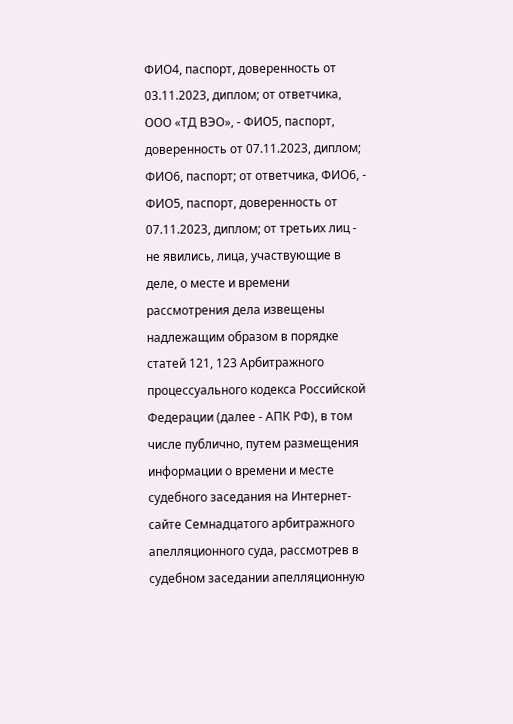ФИО4, паспорт, доверенность от 03.11.2023, диплом; от ответчика, ООО «ТД ВЭО», - ФИО5, паспорт, доверенность от 07.11.2023, диплом; ФИО6, паспорт; от ответчика, ФИО6, - ФИО5, паспорт, доверенность от 07.11.2023, диплом; от третьих лиц - не явились, лица, участвующие в деле, о месте и времени рассмотрения дела извещены надлежащим образом в порядке статей 121, 123 Арбитражного процессуального кодекса Российской Федерации (далее - АПК РФ), в том числе публично, путем размещения информации о времени и месте судебного заседания на Интернет-сайте Семнадцатого арбитражного апелляционного суда, рассмотрев в судебном заседании апелляционную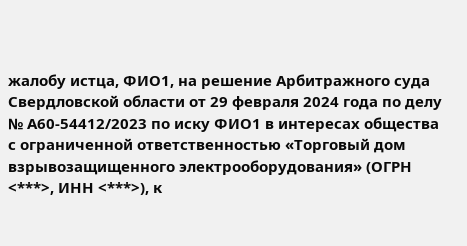жалобу истца, ФИО1, на решение Арбитражного суда Свердловской области от 29 февраля 2024 года по делу № А60-54412/2023 по иску ФИО1 в интересах общества с ограниченной ответственностью «Торговый дом взрывозащищенного электрооборудования» (ОГРН <***>, ИНН <***>), к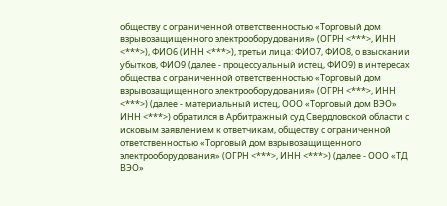обществу с ограниченной ответственностью «Торговый дом взрывозащищенного электрооборудования» (ОГРН <***>, ИНН <***>), ФИО6 (ИНН <***>), третьи лица: ФИО7, ФИО8, о взыскании убытков, ФИО9 (далее - процессуальный истец, ФИО9) в интересах общества с ограниченной ответственностью «Торговый дом взрывозащищенного электрооборудования» (ОГРН <***>, ИНН <***>) (далее - материальный истец, ООО «Торговый дом ВЭО» ИНН <***>) обратился в Арбитражный суд Свердловской области с исковым заявлением к ответчикам, обществу с ограниченной ответственностью «Торговый дом взрывозащищенного электрооборудования» (ОГРН <***>, ИНН <***>) (далее - ООО «ТД ВЭО»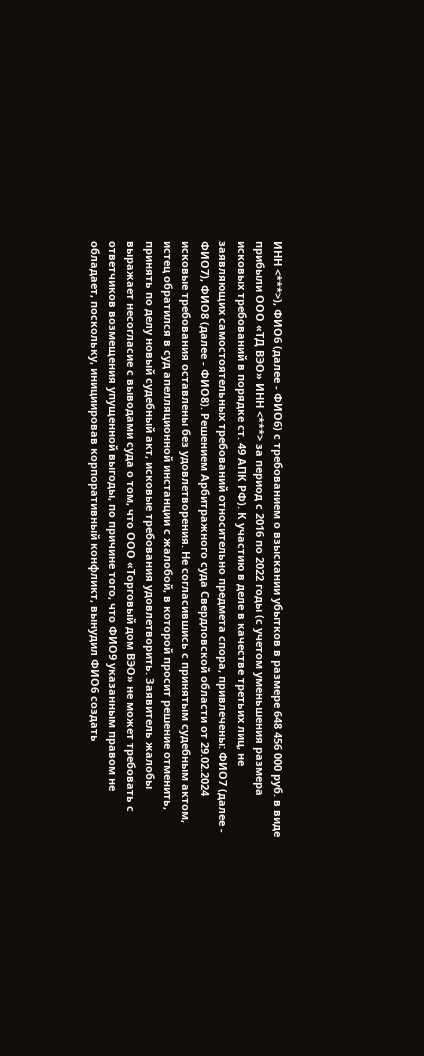ИНН <***>), ФИО6 (далее - ФИО6) с требованием о взыскании убытков в размере 648 456 000 руб. в виде прибыли ООО «ТД ВЭО» ИНН <***> за период с 2016 по 2022 годы (с учетом уменьшения размера исковых требований в порядке ст. 49 АПК РФ). К участию в деле в качестве третьих лиц, не заявляющих самостоятельных требований относительно предмета спора, привлечены: ФИО7 (далее - ФИО7), ФИО8 (далее - ФИО8). Решением Арбитражного суда Свердловской области от 29.02.2024 исковые требования оставлены без удовлетворения. Не согласившись с принятым судебным актом, истец обратился в суд апелляционной инстанции с жалобой, в которой просит решение отменить, принять по делу новый судебный акт, исковые требования удовлетворить. Заявитель жалобы выражает несогласие с выводами суда о том, что ООО «Торговый дом ВЭО» не может требовать с ответчиков возмещения упущенной выгоды, по причине того, что ФИО9 указанным правом не обладает, поскольку, инициировав корпоративный конфликт, вынудил ФИО6 создать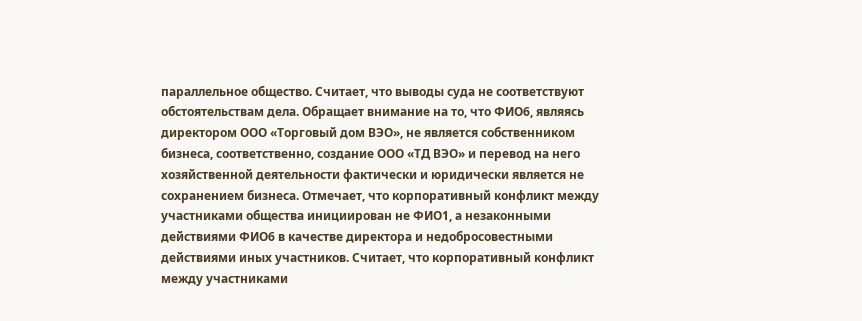параллельное общество. Считает, что выводы суда не соответствуют обстоятельствам дела. Обращает внимание на то, что ФИО6, являясь директором ООО «Торговый дом ВЭО», не является собственником бизнеса, соответственно, создание ООО «ТД ВЭО» и перевод на него хозяйственной деятельности фактически и юридически является не сохранением бизнеса. Отмечает, что корпоративный конфликт между участниками общества инициирован не ФИО1, а незаконными действиями ФИО6 в качестве директора и недобросовестными действиями иных участников. Считает, что корпоративный конфликт между участниками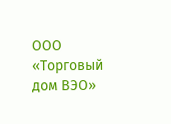ООО «Торговый дом ВЭО»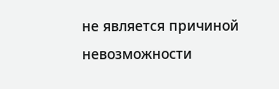не является причиной невозможности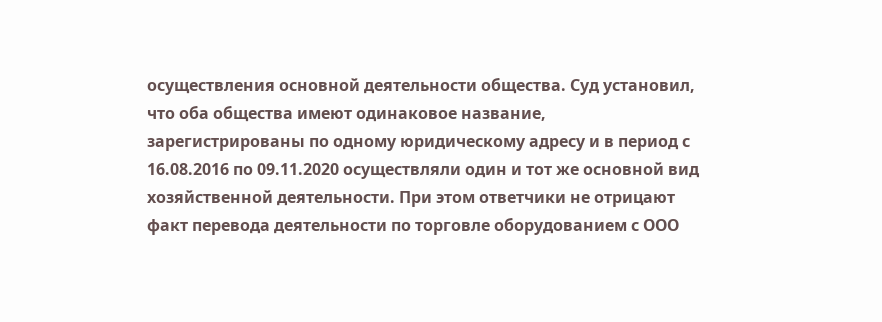осуществления основной деятельности общества. Суд установил, что оба общества имеют одинаковое название, зарегистрированы по одному юридическому адресу и в период с 16.08.2016 по 09.11.2020 осуществляли один и тот же основной вид хозяйственной деятельности. При этом ответчики не отрицают факт перевода деятельности по торговле оборудованием с ООО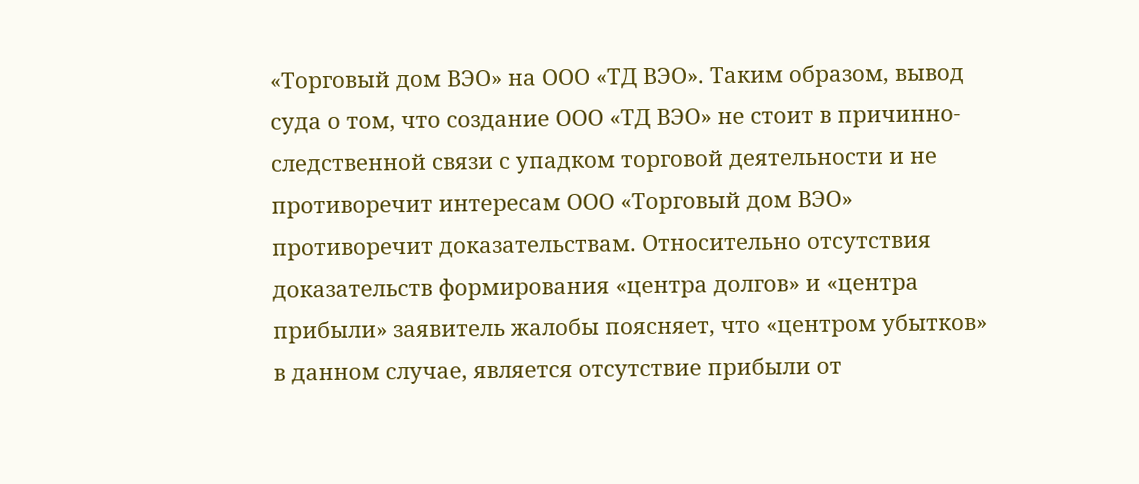«Торговый дом ВЭО» на ООО «ТД ВЭО». Таким образом, вывод суда о том, что создание ООО «ТД ВЭО» не стоит в причинно-следственной связи с упадком торговой деятельности и не противоречит интересам ООО «Торговый дом ВЭО» противоречит доказательствам. Относительно отсутствия доказательств формирования «центра долгов» и «центра прибыли» заявитель жалобы поясняет, что «центром убытков» в данном случае, является отсутствие прибыли от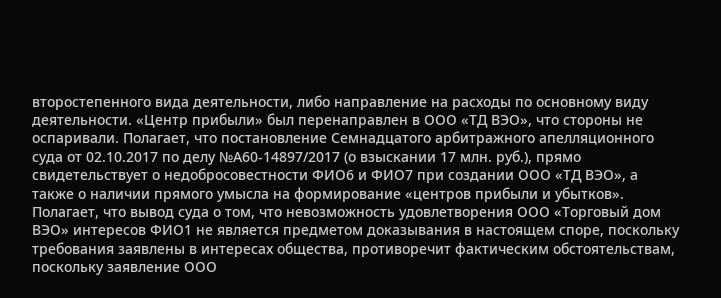второстепенного вида деятельности, либо направление на расходы по основному виду деятельности. «Центр прибыли» был перенаправлен в ООО «ТД ВЭО», что стороны не оспаривали. Полагает, что постановление Семнадцатого арбитражного апелляционного суда от 02.10.2017 по делу №А60-14897/2017 (о взыскании 17 млн. руб.), прямо свидетельствует о недобросовестности ФИО6 и ФИО7 при создании ООО «ТД ВЭО», а также о наличии прямого умысла на формирование «центров прибыли и убытков». Полагает, что вывод суда о том, что невозможность удовлетворения ООО «Торговый дом ВЭО» интересов ФИО1 не является предметом доказывания в настоящем споре, поскольку требования заявлены в интересах общества, противоречит фактическим обстоятельствам, поскольку заявление ООО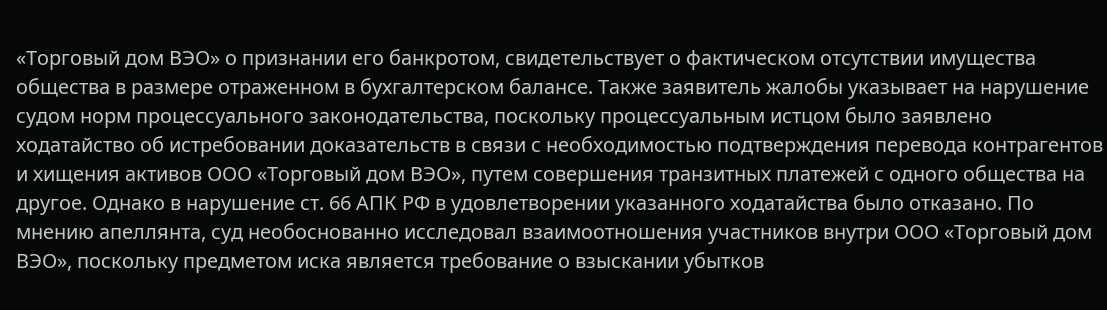«Торговый дом ВЭО» о признании его банкротом, свидетельствует о фактическом отсутствии имущества общества в размере отраженном в бухгалтерском балансе. Также заявитель жалобы указывает на нарушение судом норм процессуального законодательства, поскольку процессуальным истцом было заявлено ходатайство об истребовании доказательств в связи с необходимостью подтверждения перевода контрагентов и хищения активов ООО «Торговый дом ВЭО», путем совершения транзитных платежей с одного общества на другое. Однако в нарушение ст. 66 АПК РФ в удовлетворении указанного ходатайства было отказано. По мнению апеллянта, суд необоснованно исследовал взаимоотношения участников внутри ООО «Торговый дом ВЭО», поскольку предметом иска является требование о взыскании убытков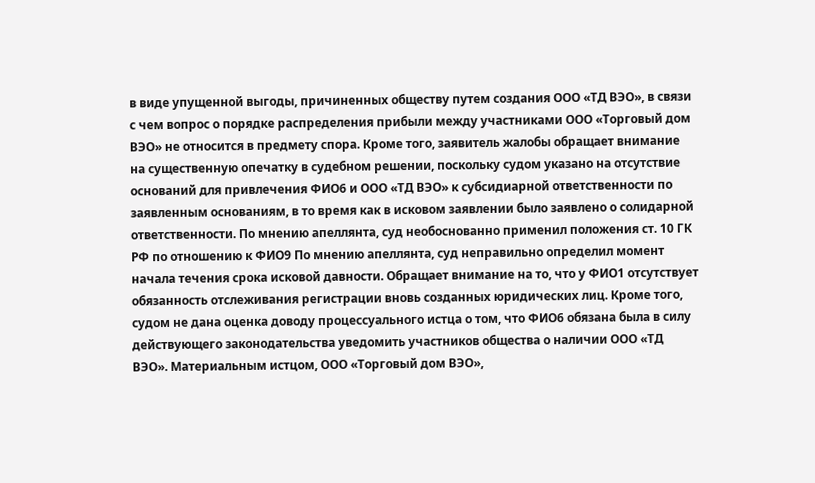в виде упущенной выгоды, причиненных обществу путем создания ООО «ТД ВЭО», в связи с чем вопрос о порядке распределения прибыли между участниками ООО «Торговый дом ВЭО» не относится в предмету спора. Кроме того, заявитель жалобы обращает внимание на существенную опечатку в судебном решении, поскольку судом указано на отсутствие оснований для привлечения ФИО6 и ООО «ТД ВЭО» к субсидиарной ответственности по заявленным основаниям, в то время как в исковом заявлении было заявлено о солидарной ответственности. По мнению апеллянта, суд необоснованно применил положения ст. 10 ГК РФ по отношению к ФИО9 По мнению апеллянта, суд неправильно определил момент начала течения срока исковой давности. Обращает внимание на то, что у ФИО1 отсутствует обязанность отслеживания регистрации вновь созданных юридических лиц. Кроме того, судом не дана оценка доводу процессуального истца о том, что ФИО6 обязана была в силу действующего законодательства уведомить участников общества о наличии ООО «ТД ВЭО». Материальным истцом, ООО «Торговый дом ВЭО»,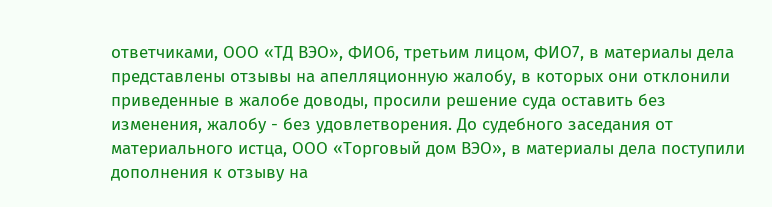ответчиками, ООО «ТД ВЭО», ФИО6, третьим лицом, ФИО7, в материалы дела представлены отзывы на апелляционную жалобу, в которых они отклонили приведенные в жалобе доводы, просили решение суда оставить без изменения, жалобу - без удовлетворения. До судебного заседания от материального истца, ООО «Торговый дом ВЭО», в материалы дела поступили дополнения к отзыву на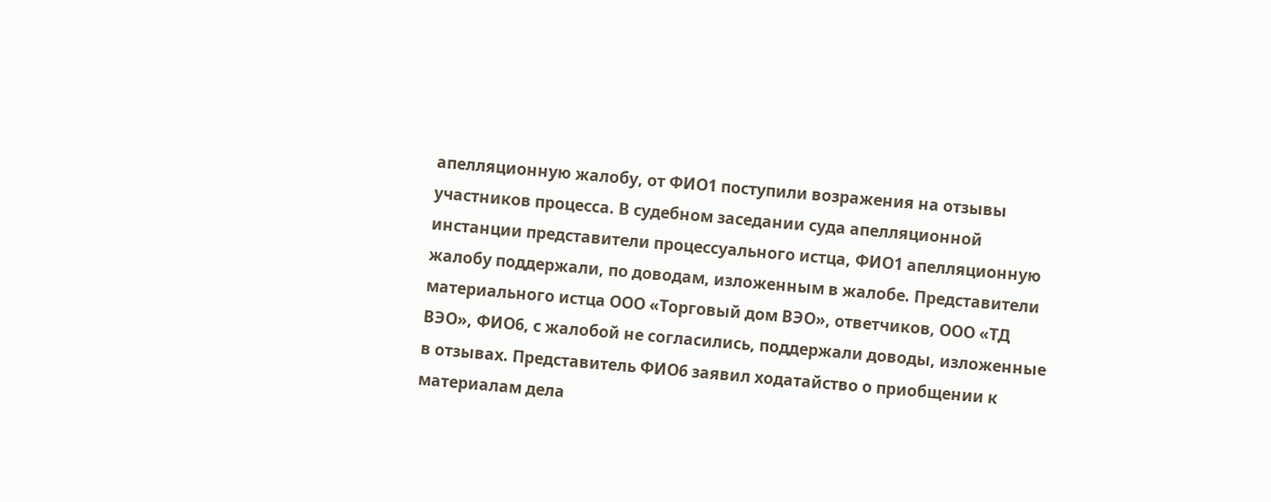апелляционную жалобу, от ФИО1 поступили возражения на отзывы участников процесса. В судебном заседании суда апелляционной инстанции представители процессуального истца, ФИО1 апелляционную жалобу поддержали, по доводам, изложенным в жалобе. Представители материального истца ООО «Торговый дом ВЭО», ответчиков, ООО «ТД ВЭО», ФИО6, с жалобой не согласились, поддержали доводы, изложенные в отзывах. Представитель ФИО6 заявил ходатайство о приобщении к материалам дела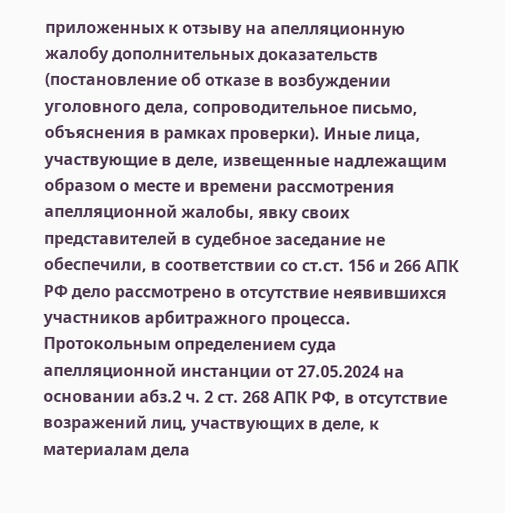приложенных к отзыву на апелляционную жалобу дополнительных доказательств (постановление об отказе в возбуждении уголовного дела, сопроводительное письмо, объяснения в рамках проверки). Иные лица, участвующие в деле, извещенные надлежащим образом о месте и времени рассмотрения апелляционной жалобы, явку своих представителей в судебное заседание не обеспечили, в соответствии со ст.ст. 156 и 266 АПК РФ дело рассмотрено в отсутствие неявившихся участников арбитражного процесса. Протокольным определением суда апелляционной инстанции от 27.05.2024 на основании абз.2 ч. 2 ст. 268 АПК РФ, в отсутствие возражений лиц, участвующих в деле, к материалам дела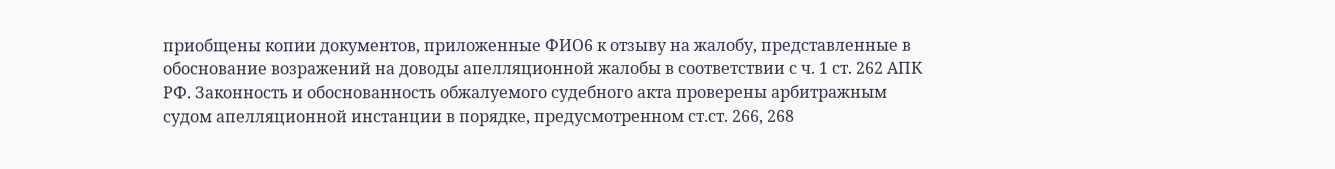приобщены копии документов, приложенные ФИО6 к отзыву на жалобу, представленные в обоснование возражений на доводы апелляционной жалобы в соответствии с ч. 1 ст. 262 АПК РФ. Законность и обоснованность обжалуемого судебного акта проверены арбитражным судом апелляционной инстанции в порядке, предусмотренном ст.ст. 266, 268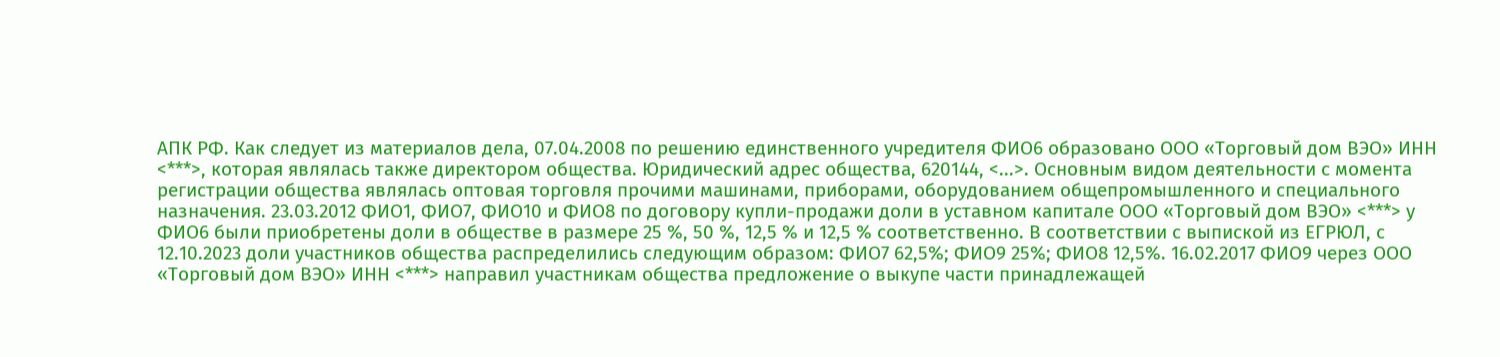АПК РФ. Как следует из материалов дела, 07.04.2008 по решению единственного учредителя ФИО6 образовано ООО «Торговый дом ВЭО» ИНН <***>, которая являлась также директором общества. Юридический адрес общества, 620144, <...>. Основным видом деятельности с момента регистрации общества являлась оптовая торговля прочими машинами, приборами, оборудованием общепромышленного и специального назначения. 23.03.2012 ФИО1, ФИО7, ФИО10 и ФИО8 по договору купли-продажи доли в уставном капитале ООО «Торговый дом ВЭО» <***> у ФИО6 были приобретены доли в обществе в размере 25 %, 50 %, 12,5 % и 12,5 % соответственно. В соответствии с выпиской из ЕГРЮЛ, с 12.10.2023 доли участников общества распределились следующим образом: ФИО7 62,5%; ФИО9 25%; ФИО8 12,5%. 16.02.2017 ФИО9 через ООО «Торговый дом ВЭО» ИНН <***> направил участникам общества предложение о выкупе части принадлежащей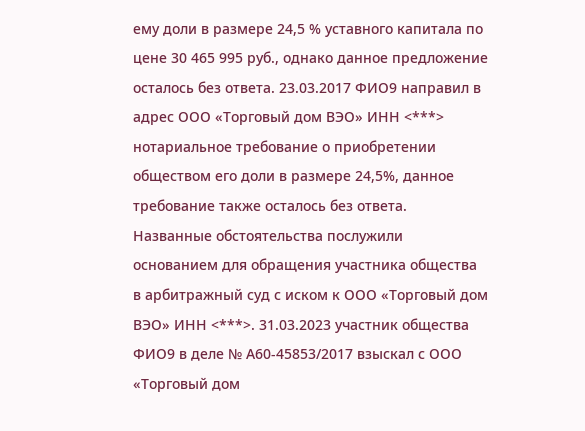ему доли в размере 24,5 % уставного капитала по цене 30 465 995 руб., однако данное предложение осталось без ответа. 23.03.2017 ФИО9 направил в адрес ООО «Торговый дом ВЭО» ИНН <***> нотариальное требование о приобретении обществом его доли в размере 24,5%, данное требование также осталось без ответа. Названные обстоятельства послужили основанием для обращения участника общества в арбитражный суд с иском к ООО «Торговый дом ВЭО» ИНН <***>. 31.03.2023 участник общества ФИО9 в деле № А60-45853/2017 взыскал с ООО «Торговый дом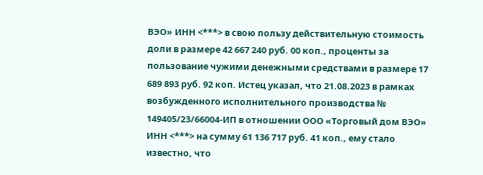ВЭО» ИНН <***> в свою пользу действительную стоимость доли в размере 42 667 240 руб. 00 коп., проценты за пользование чужими денежными средствами в размере 17 689 893 руб. 92 коп. Истец указал, что 21.08.2023 в рамках возбужденного исполнительного производства № 149405/23/66004-ИП в отношении ООО «Торговый дом ВЭО» ИНН <***> на сумму 61 136 717 руб. 41 коп., ему стало известно, что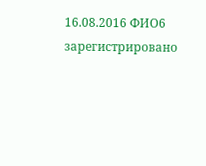16.08.2016 ФИО6 зарегистрировано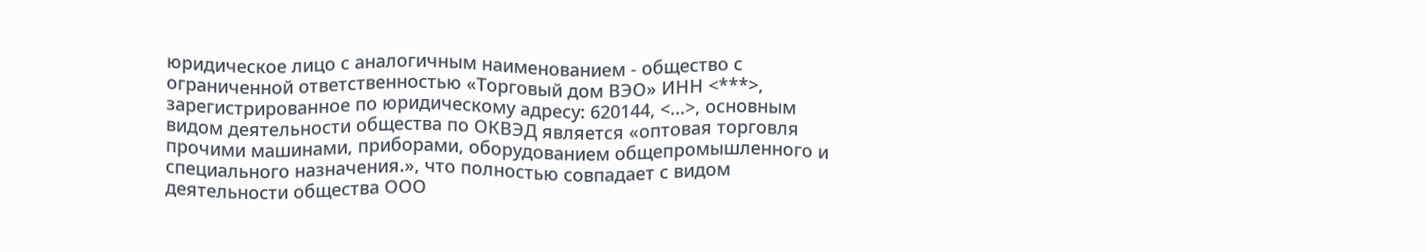юридическое лицо с аналогичным наименованием - общество с ограниченной ответственностью «Торговый дом ВЭО» ИНН <***>, зарегистрированное по юридическому адресу: 620144, <...>, основным видом деятельности общества по ОКВЭД является «оптовая торговля прочими машинами, приборами, оборудованием общепромышленного и специального назначения.», что полностью совпадает с видом деятельности общества ООО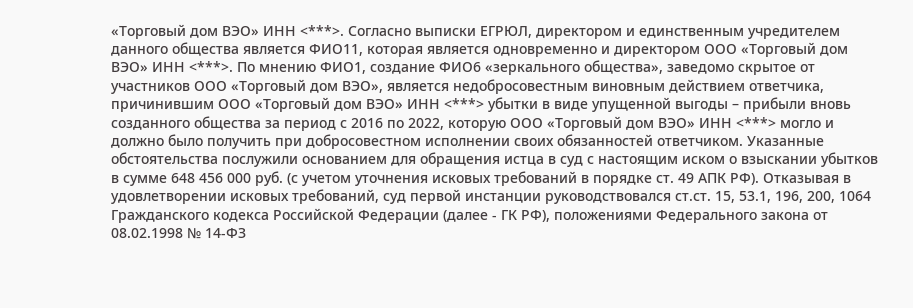«Торговый дом ВЭО» ИНН <***>. Согласно выписки ЕГРЮЛ, директором и единственным учредителем данного общества является ФИО11, которая является одновременно и директором ООО «Торговый дом ВЭО» ИНН <***>. По мнению ФИО1, создание ФИО6 «зеркального общества», заведомо скрытое от участников ООО «Торговый дом ВЭО», является недобросовестным виновным действием ответчика, причинившим ООО «Торговый дом ВЭО» ИНН <***> убытки в виде упущенной выгоды – прибыли вновь созданного общества за период с 2016 по 2022, которую ООО «Торговый дом ВЭО» ИНН <***> могло и должно было получить при добросовестном исполнении своих обязанностей ответчиком. Указанные обстоятельства послужили основанием для обращения истца в суд с настоящим иском о взыскании убытков в сумме 648 456 000 руб. (с учетом уточнения исковых требований в порядке ст. 49 АПК РФ). Отказывая в удовлетворении исковых требований, суд первой инстанции руководствовался ст.ст. 15, 53.1, 196, 200, 1064 Гражданского кодекса Российской Федерации (далее - ГК РФ), положениями Федерального закона от 08.02.1998 № 14-ФЗ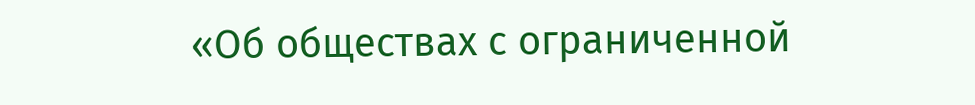«Об обществах с ограниченной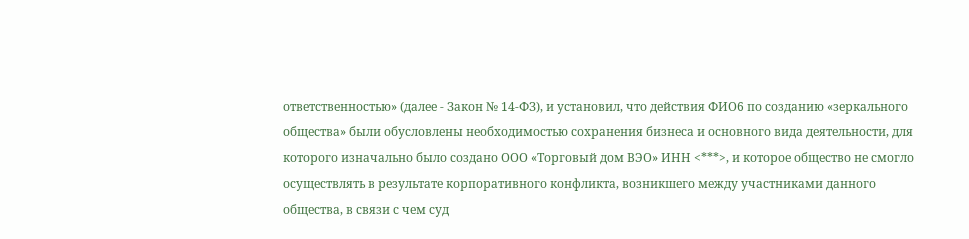ответственностью» (далее - Закон № 14-ФЗ), и установил, что действия ФИО6 по созданию «зеркального общества» были обусловлены необходимостью сохранения бизнеса и основного вида деятельности, для которого изначально было создано ООО «Торговый дом ВЭО» ИНН <***>, и которое общество не смогло осуществлять в результате корпоративного конфликта, возникшего между участниками данного общества, в связи с чем суд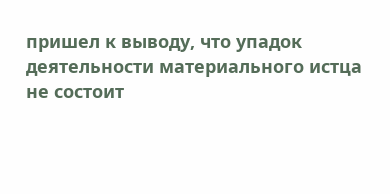пришел к выводу, что упадок деятельности материального истца не состоит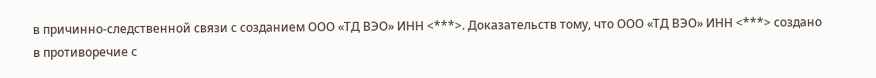в причинно-следственной связи с созданием ООО «ТД ВЭО» ИНН <***>. Доказательств тому, что ООО «ТД ВЭО» ИНН <***> создано в противоречие с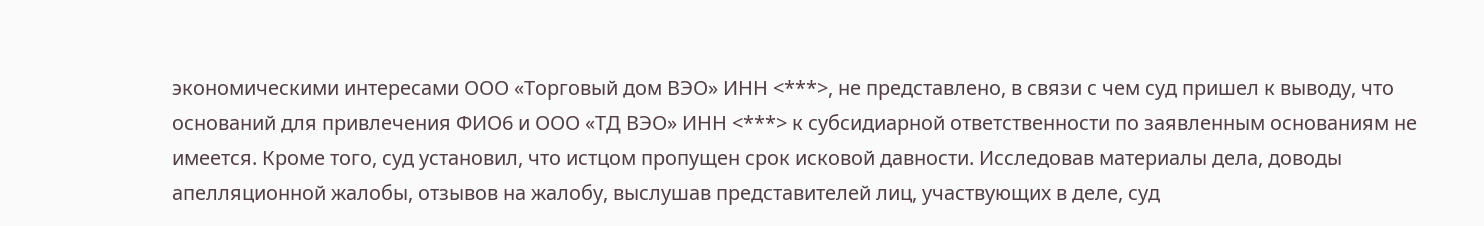экономическими интересами ООО «Торговый дом ВЭО» ИНН <***>, не представлено, в связи с чем суд пришел к выводу, что оснований для привлечения ФИО6 и ООО «ТД ВЭО» ИНН <***> к субсидиарной ответственности по заявленным основаниям не имеется. Кроме того, суд установил, что истцом пропущен срок исковой давности. Исследовав материалы дела, доводы апелляционной жалобы, отзывов на жалобу, выслушав представителей лиц, участвующих в деле, суд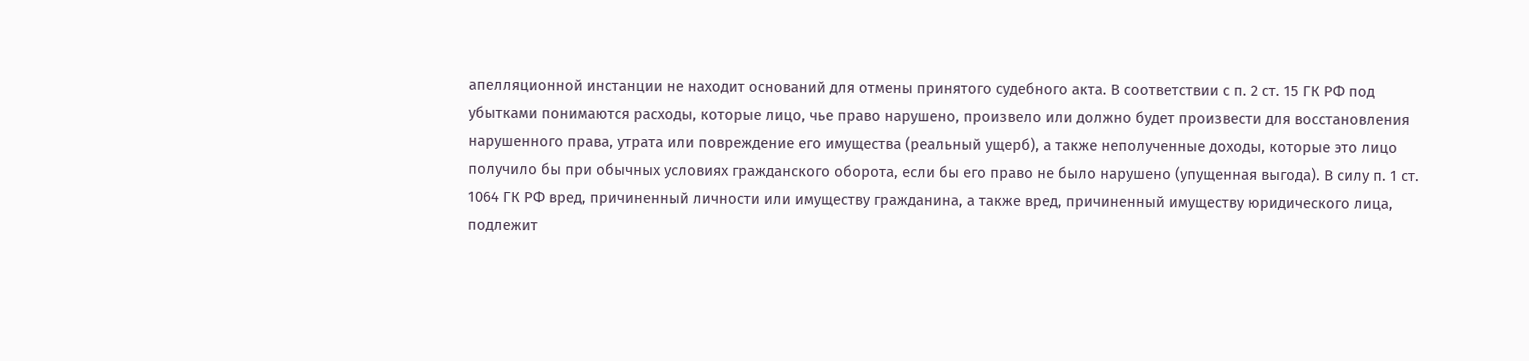апелляционной инстанции не находит оснований для отмены принятого судебного акта. В соответствии с п. 2 ст. 15 ГК РФ под убытками понимаются расходы, которые лицо, чье право нарушено, произвело или должно будет произвести для восстановления нарушенного права, утрата или повреждение его имущества (реальный ущерб), а также неполученные доходы, которые это лицо получило бы при обычных условиях гражданского оборота, если бы его право не было нарушено (упущенная выгода). В силу п. 1 ст. 1064 ГК РФ вред, причиненный личности или имуществу гражданина, а также вред, причиненный имуществу юридического лица, подлежит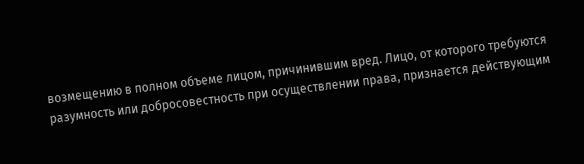возмещению в полном объеме лицом, причинившим вред. Лицо, от которого требуются разумность или добросовестность при осуществлении права, признается действующим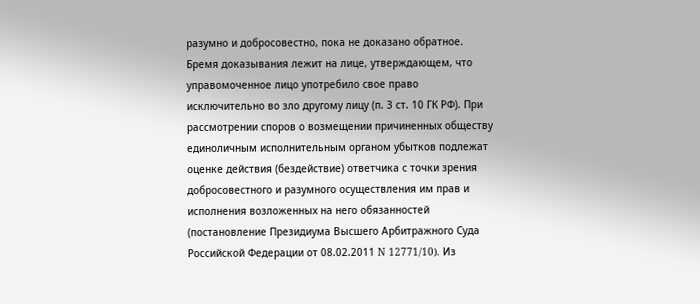разумно и добросовестно, пока не доказано обратное. Бремя доказывания лежит на лице, утверждающем, что управомоченное лицо употребило свое право исключительно во зло другому лицу (п. 3 ст. 10 ГК РФ). При рассмотрении споров о возмещении причиненных обществу единоличным исполнительным органом убытков подлежат оценке действия (бездействие) ответчика с точки зрения добросовестного и разумного осуществления им прав и исполнения возложенных на него обязанностей (постановление Президиума Высшего Арбитражного Суда Российской Федерации от 08.02.2011 N 12771/10). Из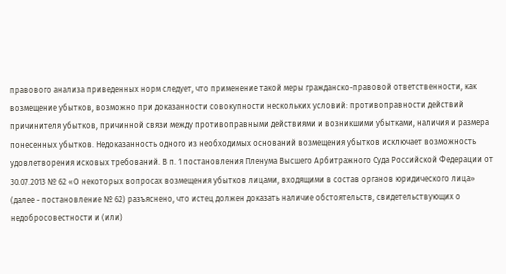правового анализа приведенных норм следует, что применение такой меры гражданско-правовой ответственности, как возмещение убытков, возможно при доказанности совокупности нескольких условий: противоправности действий причинителя убытков, причинной связи между противоправными действиями и возникшими убытками, наличия и размера понесенных убытков. Недоказанность одного из необходимых оснований возмещения убытков исключает возможность удовлетворения исковых требований. В п. 1 постановления Пленума Высшего Арбитражного Суда Российской Федерации от 30.07.2013 № 62 «О некоторых вопросах возмещения убытков лицами, входящими в состав органов юридического лица» (далее - постановление № 62) разъяснено, что истец должен доказать наличие обстоятельств, свидетельствующих о недобросовестности и (или)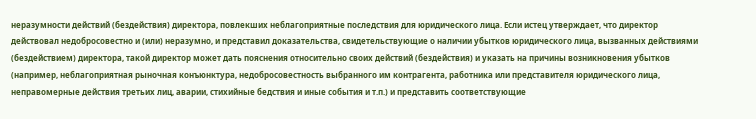неразумности действий (бездействия) директора, повлекших неблагоприятные последствия для юридического лица. Если истец утверждает, что директор действовал недобросовестно и (или) неразумно, и представил доказательства, свидетельствующие о наличии убытков юридического лица, вызванных действиями (бездействием) директора, такой директор может дать пояснения относительно своих действий (бездействия) и указать на причины возникновения убытков (например, неблагоприятная рыночная конъюнктура, недобросовестность выбранного им контрагента, работника или представителя юридического лица, неправомерные действия третьих лиц, аварии, стихийные бедствия и иные события и т.п.) и представить соответствующие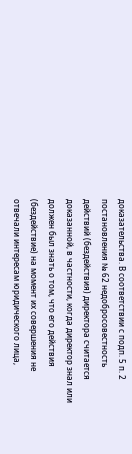доказательства. В соответствии с подп. 5 п. 2 постановления № 62 недобросовестность действий (бездействия) директора считается доказанной, в частности, когда директор знал или должен был знать о том, что его действия (бездействие) на момент их совершения не отвечали интересам юридического лица,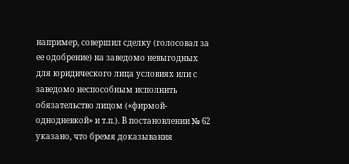например, совершил сделку (голосовал за ее одобрение) на заведомо невыгодных для юридического лица условиях или с заведомо неспособным исполнить обязательство лицом («фирмой-однодневкой» и т.п.). В постановлении № 62 указано, что бремя доказывания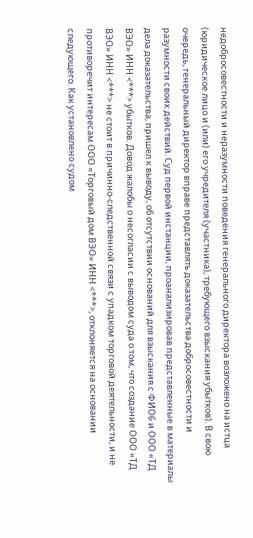недобросовестности и неразумности поведения генерального директора возложено на истца (юридическое лицо и (или) его учредителя (участника), требующего взыскания убытков). В свою очередь, генеральный директор вправе представлять доказательства добросовестности и разумности своих действий. Суд первой инстанции, проанализировав представленные в материалы дела доказательства, пришел к выводу, об отсутствии оснований для взыскания с ФИО6 и ООО «ТД ВЭО» ИНН <***> убытков. Довод жалобы о несогласии с выводом суда о том, что создание ООО «ТД ВЭО» ИНН <***> не стоит в причинно-следственной связи с упадком торговой деятельности, и не противоречит интересам ООО «Торговый дом ВЭО» ИНН <***>, отклоняется на основании следующего. Как установлено судом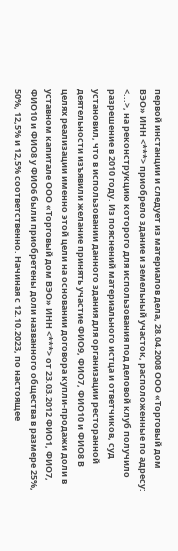первой инстанции и следует из материалов дела, 28.04.2008 ООО «Торговый дом ВЭО» ИНН <***> приобрело здание и земельный участок, расположенные по адресу: <...>, на реконструкцию которого для использования под деловой клуб получило разрешение в 2010 году. Из пояснений материального истца и ответчиков, суд установил, что в использовании данного здания для организации ресторанной деятельности изъявили желание принять участие ФИО9, ФИО7, ФИО10 и ФИО8 В целях реализации именно этой цели на основании договора купли-продажи доли в уставном капитале ООО «Торговый дом ВЭО» ИНН <***> от 23.03.2012 ФИО1, ФИО7, ФИО10 и ФИО8 у ФИО6 были приобретены доли названного общества в размере 25%, 50%, 12,5% и 12,5% соответственно. Начиная с 12.10.2023, по настоящее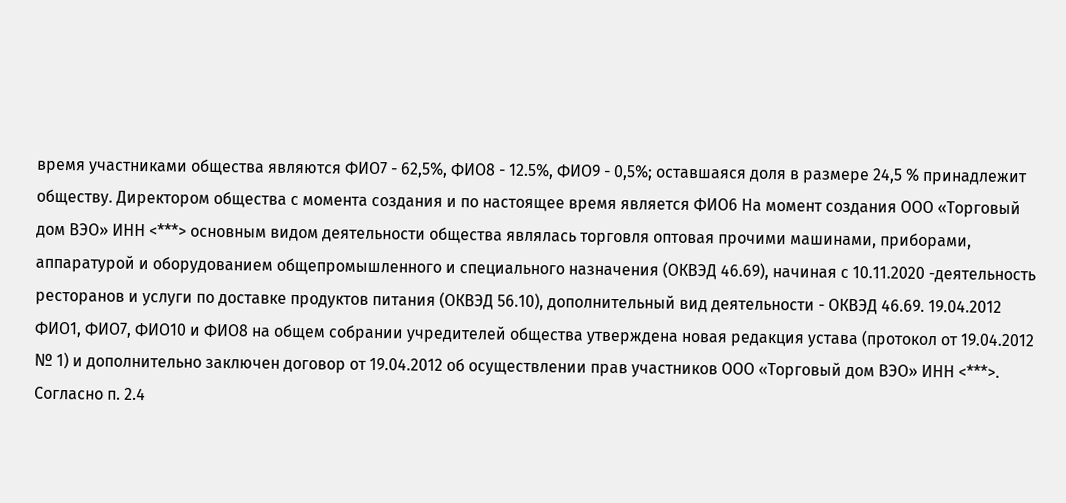время участниками общества являются ФИО7 - 62,5%, ФИО8 - 12.5%, ФИО9 - 0,5%; оставшаяся доля в размере 24,5 % принадлежит обществу. Директором общества с момента создания и по настоящее время является ФИО6 На момент создания ООО «Торговый дом ВЭО» ИНН <***> основным видом деятельности общества являлась торговля оптовая прочими машинами, приборами, аппаратурой и оборудованием общепромышленного и специального назначения (ОКВЭД 46.69), начиная с 10.11.2020 -деятельность ресторанов и услуги по доставке продуктов питания (ОКВЭД 56.10), дополнительный вид деятельности - ОКВЭД 46.69. 19.04.2012 ФИО1, ФИО7, ФИО10 и ФИО8 на общем собрании учредителей общества утверждена новая редакция устава (протокол от 19.04.2012 № 1) и дополнительно заключен договор от 19.04.2012 об осуществлении прав участников ООО «Торговый дом ВЭО» ИНН <***>. Согласно п. 2.4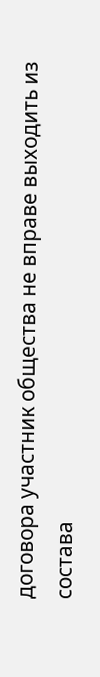договора участник общества не вправе выходить из состава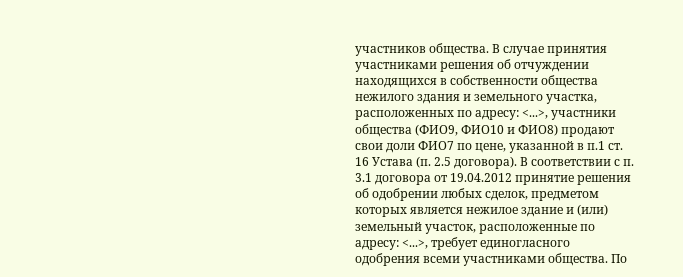участников общества. В случае принятия участниками решения об отчуждении находящихся в собственности общества нежилого здания и земельного участка, расположенных по адресу: <...>, участники общества (ФИО9, ФИО10 и ФИО8) продают свои доли ФИО7 по цене, указанной в п.1 ст. 16 Устава (п. 2.5 договора). В соответствии с п. 3.1 договора от 19.04.2012 принятие решения об одобрении любых сделок, предметом которых является нежилое здание и (или) земельный участок, расположенные по адресу: <...>, требует единогласного одобрения всеми участниками общества. По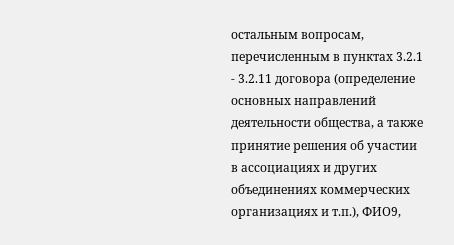остальным вопросам, перечисленным в пунктах 3.2.1 - 3.2.11 договора (определение основных направлений деятельности общества, а также принятие решения об участии в ассоциациях и других объединениях коммерческих организациях и т.п.), ФИО9,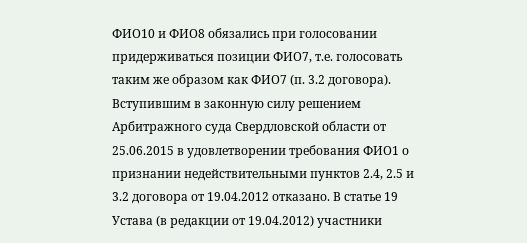ФИО10 и ФИО8 обязались при голосовании придерживаться позиции ФИО7, т.е. голосовать таким же образом как ФИО7 (п. 3.2 договора). Вступившим в законную силу решением Арбитражного суда Свердловской области от 25.06.2015 в удовлетворении требования ФИО1 о признании недействительными пунктов 2.4, 2.5 и 3.2 договора от 19.04.2012 отказано. В статье 19 Устава (в редакции от 19.04.2012) участники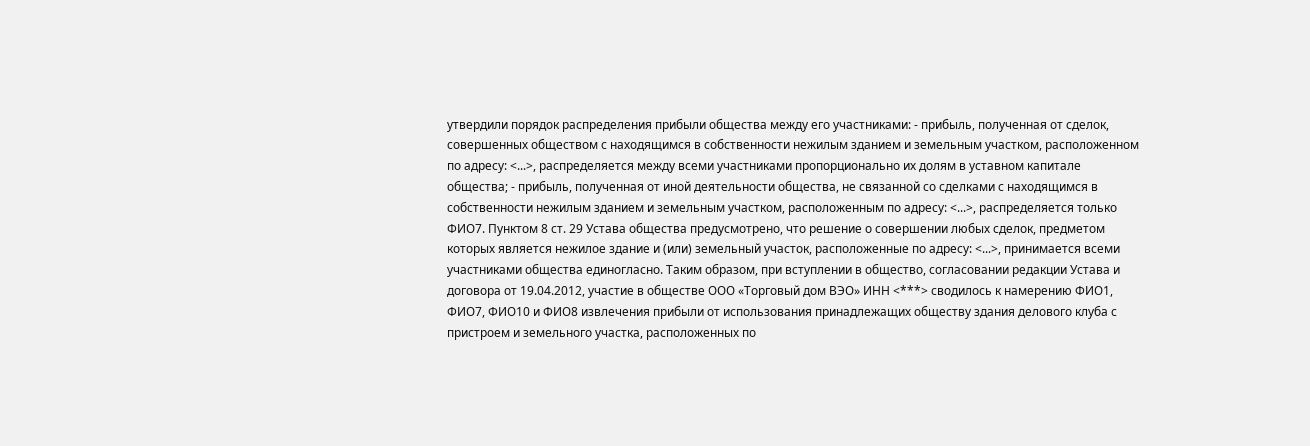утвердили порядок распределения прибыли общества между его участниками: - прибыль, полученная от сделок, совершенных обществом с находящимся в собственности нежилым зданием и земельным участком, расположенном по адресу: <...>, распределяется между всеми участниками пропорционально их долям в уставном капитале общества; - прибыль, полученная от иной деятельности общества, не связанной со сделками с находящимся в собственности нежилым зданием и земельным участком, расположенным по адресу: <...>, распределяется только ФИО7. Пунктом 8 ст. 29 Устава общества предусмотрено, что решение о совершении любых сделок, предметом которых является нежилое здание и (или) земельный участок, расположенные по адресу: <...>, принимается всеми участниками общества единогласно. Таким образом, при вступлении в общество, согласовании редакции Устава и договора от 19.04.2012, участие в обществе ООО «Торговый дом ВЭО» ИНН <***> сводилось к намерению ФИО1, ФИО7, ФИО10 и ФИО8 извлечения прибыли от использования принадлежащих обществу здания делового клуба с пристроем и земельного участка, расположенных по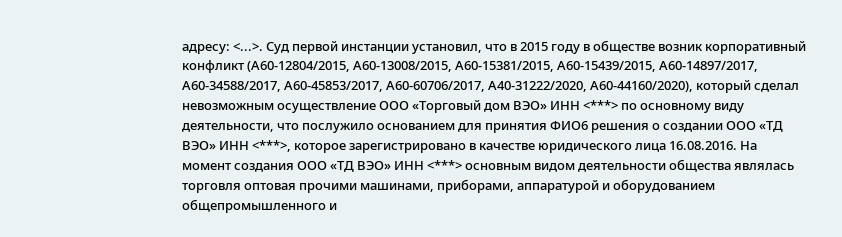адресу: <...>. Суд первой инстанции установил, что в 2015 году в обществе возник корпоративный конфликт (А60-12804/2015, А60-13008/2015, А60-15381/2015, А60-15439/2015, А60-14897/2017, А60-34588/2017, А60-45853/2017, А60-60706/2017, А40-31222/2020, А60-44160/2020), который сделал невозможным осуществление ООО «Торговый дом ВЭО» ИНН <***> по основному виду деятельности, что послужило основанием для принятия ФИО6 решения о создании ООО «ТД ВЭО» ИНН <***>, которое зарегистрировано в качестве юридического лица 16.08.2016. На момент создания ООО «ТД ВЭО» ИНН <***> основным видом деятельности общества являлась торговля оптовая прочими машинами, приборами, аппаратурой и оборудованием общепромышленного и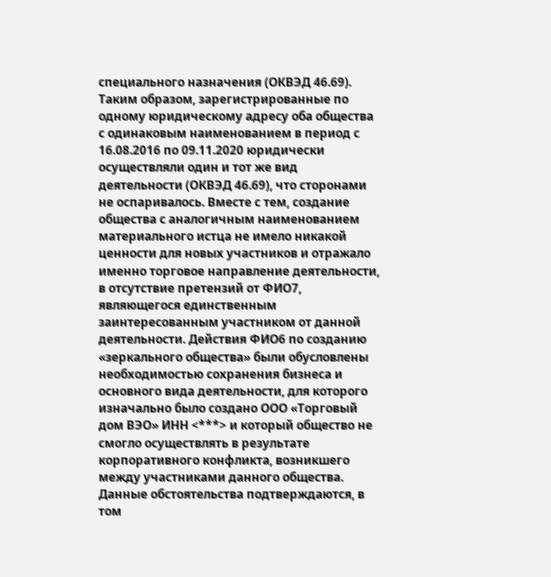специального назначения (ОКВЭД 46.69). Таким образом, зарегистрированные по одному юридическому адресу оба общества с одинаковым наименованием в период с 16.08.2016 по 09.11.2020 юридически осуществляли один и тот же вид деятельности (ОКВЭД 46.69), что сторонами не оспаривалось. Вместе с тем, создание общества с аналогичным наименованием материального истца не имело никакой ценности для новых участников и отражало именно торговое направление деятельности, в отсутствие претензий от ФИО7, являющегося единственным заинтересованным участником от данной деятельности. Действия ФИО6 по созданию «зеркального общества» были обусловлены необходимостью сохранения бизнеса и основного вида деятельности, для которого изначально было создано ООО «Торговый дом ВЭО» ИНН <***> и который общество не смогло осуществлять в результате корпоративного конфликта, возникшего между участниками данного общества. Данные обстоятельства подтверждаются, в том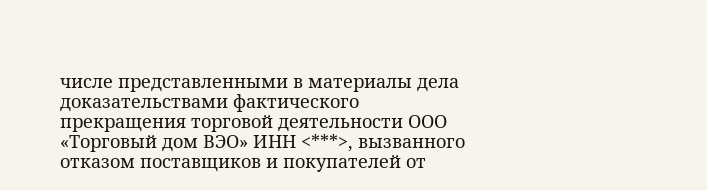числе представленными в материалы дела доказательствами фактического прекращения торговой деятельности ООО «Торговый дом ВЭО» ИНН <***>, вызванного отказом поставщиков и покупателей от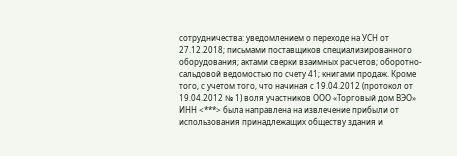сотрудничества: уведомлением о переходе на УСН от 27.12.2018; письмами поставщиков специализированного оборудования; актами сверки взаимных расчетов; оборотно-сальдовой ведомостью по счету 41; книгами продаж. Кроме того, с учетом того, что начиная с 19.04.2012 (протокол от 19.04.2012 № 1) воля участников ООО «Торговый дом ВЭО» ИНН <***> была направлена на извлечение прибыли от использования принадлежащих обществу здания и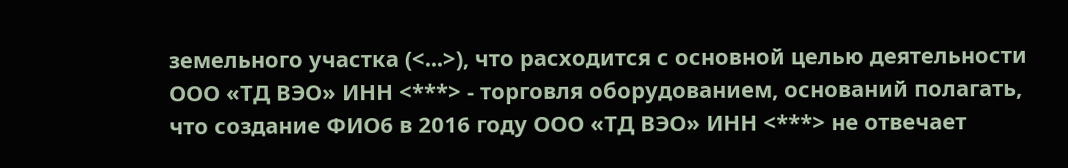земельного участка (<...>), что расходится с основной целью деятельности ООО «ТД ВЭО» ИНН <***> - торговля оборудованием, оснований полагать, что создание ФИО6 в 2016 году ООО «ТД ВЭО» ИНН <***> не отвечает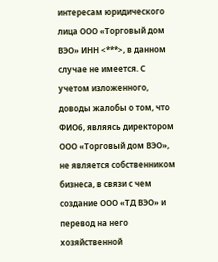интересам юридического лица ООО «Торговый дом ВЭО» ИНН <***>, в данном случае не имеется. С учетом изложенного, доводы жалобы о том, что ФИО6, являясь директором ООО «Торговый дом ВЭО», не является собственником бизнеса, в связи с чем создание ООО «ТД ВЭО» и перевод на него хозяйственной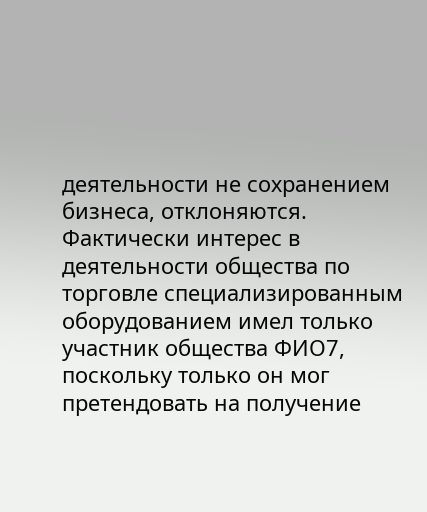деятельности не сохранением бизнеса, отклоняются. Фактически интерес в деятельности общества по торговле специализированным оборудованием имел только участник общества ФИО7, поскольку только он мог претендовать на получение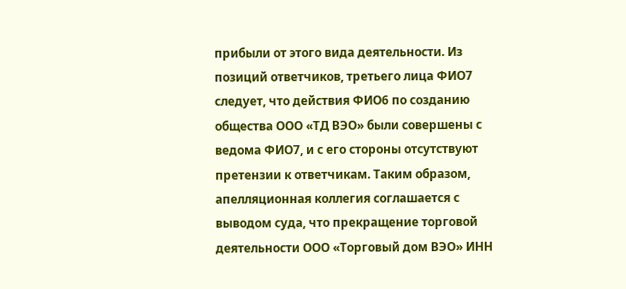прибыли от этого вида деятельности. Из позиций ответчиков, третьего лица ФИО7 следует, что действия ФИО6 по созданию общества ООО «ТД ВЭО» были совершены с ведома ФИО7, и с его стороны отсутствуют претензии к ответчикам. Таким образом, апелляционная коллегия соглашается с выводом суда, что прекращение торговой деятельности ООО «Торговый дом ВЭО» ИНН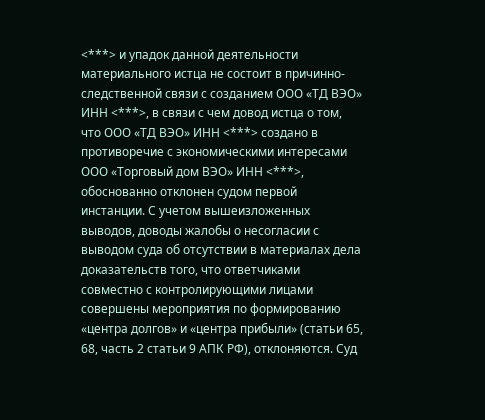<***> и упадок данной деятельности материального истца не состоит в причинно-следственной связи с созданием ООО «ТД ВЭО» ИНН <***>, в связи с чем довод истца о том, что ООО «ТД ВЭО» ИНН <***> создано в противоречие с экономическими интересами ООО «Торговый дом ВЭО» ИНН <***>, обоснованно отклонен судом первой инстанции. С учетом вышеизложенных выводов, доводы жалобы о несогласии с выводом суда об отсутствии в материалах дела доказательств того, что ответчиками совместно с контролирующими лицами совершены мероприятия по формированию «центра долгов» и «центра прибыли» (статьи 65, 68, часть 2 статьи 9 АПК РФ), отклоняются. Суд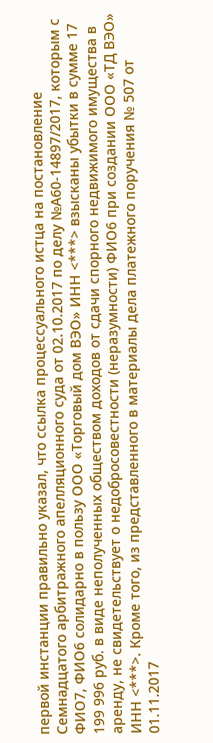первой инстанции правильно указал, что ссылка процессуального истца на постановление Семнадцатого арбитражного апелляционного суда от 02.10.2017 по делу №А60-14897/2017, которым с ФИО7, ФИО6 солидарно в пользу ООО «Торговый дом ВЭО» ИНН <***> взысканы убытки в сумме 17 199 996 руб. в виде неполученных обществом доходов от сдачи спорного недвижимого имущества в аренду, не свидетельствует о недобросовестности (неразумности) ФИО6 при создании ООО «ТД ВЭО» ИНН <***>. Кроме того, из представленного в материалы дела платежного поручения № 507 от 01.11.2017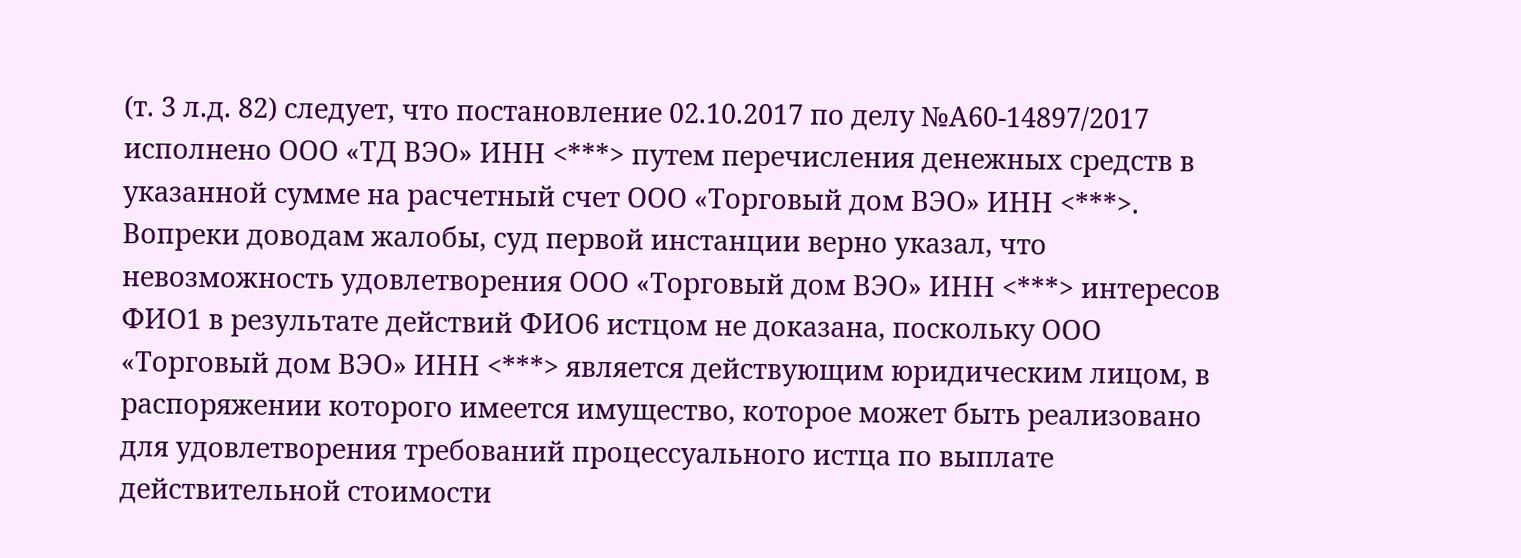(т. 3 л.д. 82) следует, что постановление 02.10.2017 по делу №А60-14897/2017 исполнено ООО «ТД ВЭО» ИНН <***> путем перечисления денежных средств в указанной сумме на расчетный счет ООО «Торговый дом ВЭО» ИНН <***>. Вопреки доводам жалобы, суд первой инстанции верно указал, что невозможность удовлетворения ООО «Торговый дом ВЭО» ИНН <***> интересов ФИО1 в результате действий ФИО6 истцом не доказана, поскольку ООО «Торговый дом ВЭО» ИНН <***> является действующим юридическим лицом, в распоряжении которого имеется имущество, которое может быть реализовано для удовлетворения требований процессуального истца по выплате действительной стоимости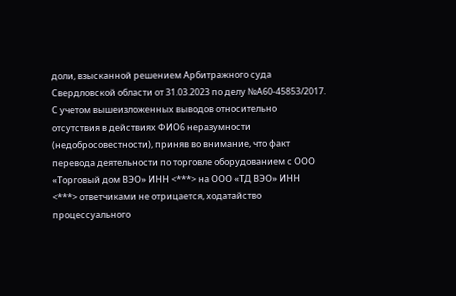доли, взысканной решением Арбитражного суда Свердловской области от 31.03.2023 по делу №А60-45853/2017. С учетом вышеизложенных выводов относительно отсутствия в действиях ФИО6 неразумности (недобросовестности), приняв во внимание, что факт перевода деятельности по торговле оборудованием с ООО «Торговый дом ВЭО» ИНН <***> на ООО «ТД ВЭО» ИНН <***> ответчиками не отрицается, ходатайство процессуального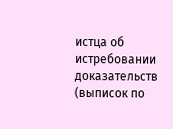истца об истребовании доказательств (выписок по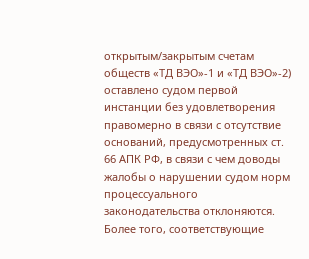открытым/закрытым счетам обществ «ТД ВЭО»-1 и «ТД ВЭО»-2) оставлено судом первой инстанции без удовлетворения правомерно в связи с отсутствие оснований, предусмотренных ст. 66 АПК РФ, в связи с чем доводы жалобы о нарушении судом норм процессуального законодательства отклоняются. Более того, соответствующие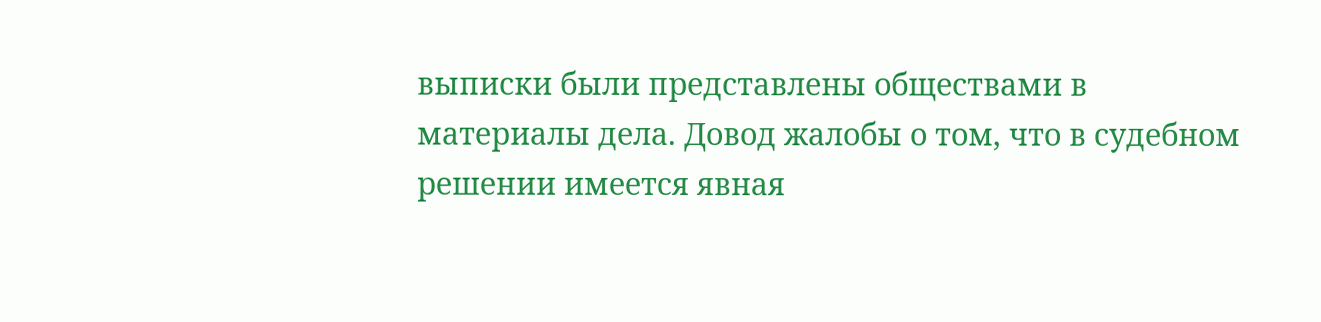выписки были представлены обществами в материалы дела. Довод жалобы о том, что в судебном решении имеется явная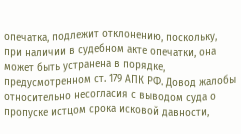опечатка, подлежит отклонению, поскольку, при наличии в судебном акте опечатки, она может быть устранена в порядке, предусмотренном ст. 179 АПК РФ. Довод жалобы относительно несогласия с выводом суда о пропуске истцом срока исковой давности,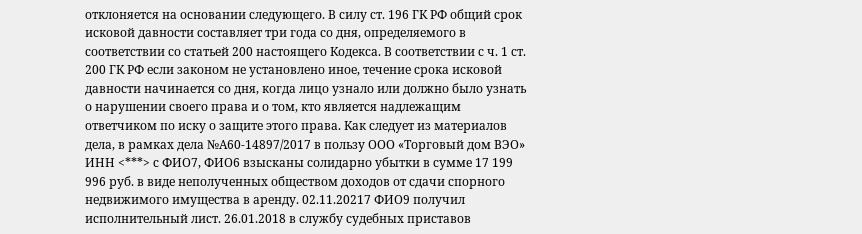отклоняется на основании следующего. В силу ст. 196 ГК РФ общий срок исковой давности составляет три года со дня, определяемого в соответствии со статьей 200 настоящего Кодекса. В соответствии с ч. 1 ст. 200 ГК РФ если законом не установлено иное, течение срока исковой давности начинается со дня, когда лицо узнало или должно было узнать о нарушении своего права и о том, кто является надлежащим ответчиком по иску о защите этого права. Как следует из материалов дела, в рамках дела №А60-14897/2017 в пользу ООО «Торговый дом ВЭО» ИНН <***> с ФИО7, ФИО6 взысканы солидарно убытки в сумме 17 199 996 руб. в виде неполученных обществом доходов от сдачи спорного недвижимого имущества в аренду. 02.11.20217 ФИО9 получил исполнительный лист. 26.01.2018 в службу судебных приставов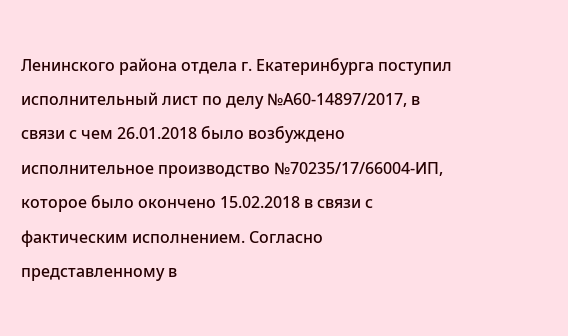Ленинского района отдела г. Екатеринбурга поступил исполнительный лист по делу №А60-14897/2017, в связи с чем 26.01.2018 было возбуждено исполнительное производство №70235/17/66004-ИП, которое было окончено 15.02.2018 в связи с фактическим исполнением. Согласно представленному в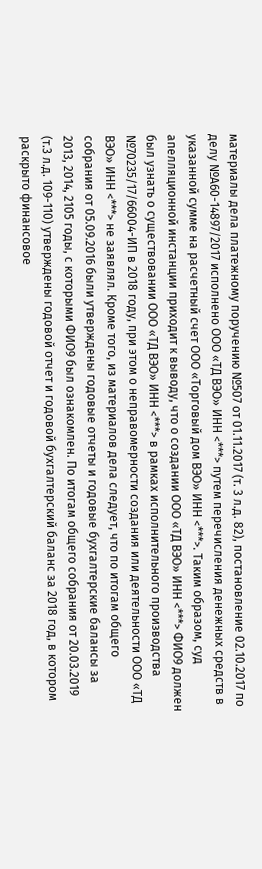материалы дела платежному поручению №507 от 01.11.2017 (т. 3 л.д. 82), постановление 02.10.2017 по делу №А60-14897/2017 исполнено ООО «ТД ВЭО» ИНН <***> путем перечисления денежных средств в указанной сумме на расчетный счет ООО «Торговый дом ВЭО» ИНН <***>. Таким образом, суд апелляционной инстанции приходит к выводу, что о создании ООО «ТД ВЭО» ИНН <***> ФИО9 должен был узнать о существовании ООО «ТД ВЭО» ИНН <***> в рамках исполнительного производства №70235/17/66004-ИП в 2018 году, при этом о неправомерности создания или деятельности ООО «ТД ВЭО» ИНН <***> не заявлял. Кроме того, из материалов дела следует, что по итогам общего собрания от 05.09.2016 были утверждены годовые отчеты и годовые бухгалтерские балансы за 2013, 2014, 2105 годы, с которыми ФИО9 был ознакомлен. По итогам общего собрания от 20.03.2019 (т.3 л.д. 109-110) утверждены годовой отчет и годовой бухгалтерский баланс за 2018 год, в котором раскрыто финансовое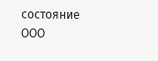состояние ООО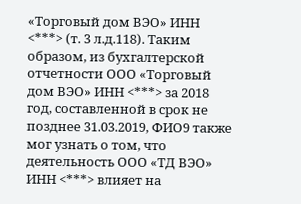«Торговый дом ВЭО» ИНН <***> (т. 3 л.д.118). Таким образом, из бухгалтерской отчетности ООО «Торговый дом ВЭО» ИНН <***> за 2018 год, составленной в срок не позднее 31.03.2019, ФИО9 также мог узнать о том, что деятельность ООО «ТД ВЭО» ИНН <***> влияет на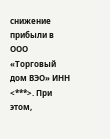снижение прибыли в ООО «Торговый дом ВЭО» ИНН <***>. При этом,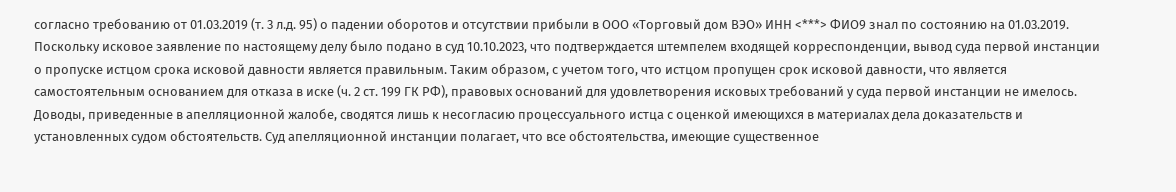согласно требованию от 01.03.2019 (т. 3 л.д. 95) о падении оборотов и отсутствии прибыли в ООО «Торговый дом ВЭО» ИНН <***> ФИО9 знал по состоянию на 01.03.2019. Поскольку исковое заявление по настоящему делу было подано в суд 10.10.2023, что подтверждается штемпелем входящей корреспонденции, вывод суда первой инстанции о пропуске истцом срока исковой давности является правильным. Таким образом, с учетом того, что истцом пропущен срок исковой давности, что является самостоятельным основанием для отказа в иске (ч. 2 ст. 199 ГК РФ), правовых оснований для удовлетворения исковых требований у суда первой инстанции не имелось. Доводы, приведенные в апелляционной жалобе, сводятся лишь к несогласию процессуального истца с оценкой имеющихся в материалах дела доказательств и установленных судом обстоятельств. Суд апелляционной инстанции полагает, что все обстоятельства, имеющие существенное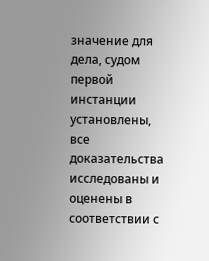значение для дела, судом первой инстанции установлены, все доказательства исследованы и оценены в соответствии с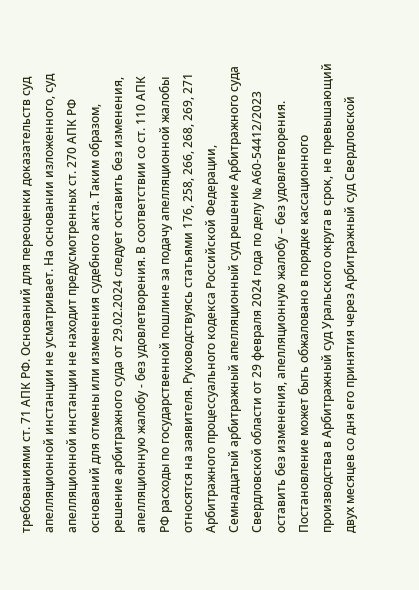требованиями ст. 71 АПК РФ. Оснований для переоценки доказательств суд апелляционной инстанции не усматривает. На основании изложенного, суд апелляционной инстанции не находит предусмотренных ст. 270 АПК РФ оснований для отмены или изменения судебного акта. Таким образом, решение арбитражного суда от 29.02.2024 следует оставить без изменения, апелляционную жалобу - без удовлетворения. В соответствии со ст. 110 АПК РФ расходы по государственной пошлине за подачу апелляционной жалобы относятся на заявителя. Руководствуясь статьями 176, 258, 266, 268, 269, 271 Арбитражного процессуального кодекса Российской Федерации, Семнадцатый арбитражный апелляционный суд решение Арбитражного суда Свердловской области от 29 февраля 2024 года по делу № А60-54412/2023 оставить без изменения, апелляционную жалобу – без удовлетворения. Постановление может быть обжаловано в порядке кассационного производства в Арбитражный суд Уральского округа в срок, не превышающий двух месяцев со дня его принятия через Арбитражный суд Свердловской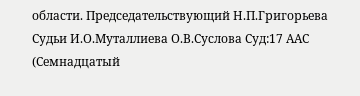области. Председательствующий Н.П.Григорьева Судьи И.О.Муталлиева О.В.Суслова Суд:17 ААС (Семнадцатый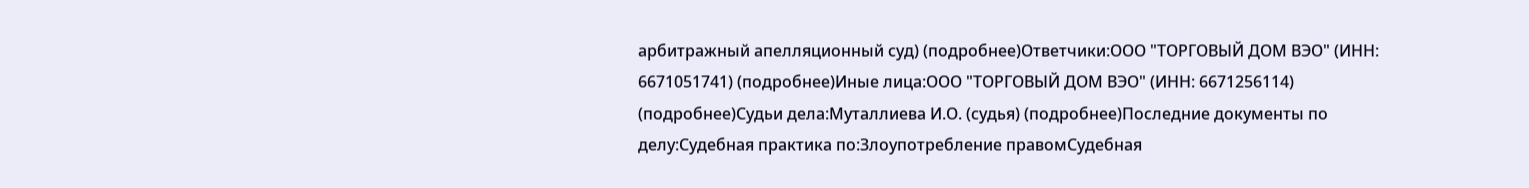арбитражный апелляционный суд) (подробнее)Ответчики:ООО "ТОРГОВЫЙ ДОМ ВЭО" (ИНН: 6671051741) (подробнее)Иные лица:ООО "ТОРГОВЫЙ ДОМ ВЭО" (ИНН: 6671256114) (подробнее)Судьи дела:Муталлиева И.О. (судья) (подробнее)Последние документы по делу:Судебная практика по:Злоупотребление правомСудебная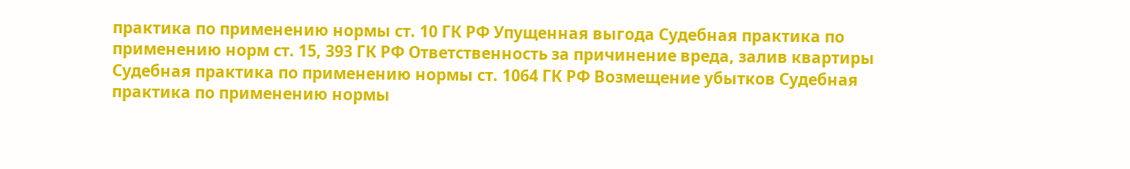практика по применению нормы ст. 10 ГК РФ Упущенная выгода Судебная практика по применению норм ст. 15, 393 ГК РФ Ответственность за причинение вреда, залив квартиры Судебная практика по применению нормы ст. 1064 ГК РФ Возмещение убытков Судебная практика по применению нормы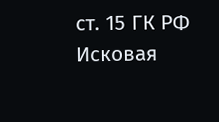ст. 15 ГК РФ Исковая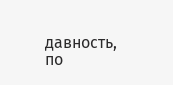давность, по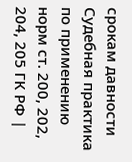срокам давности Судебная практика по применению норм ст. 200, 202, 204, 205 ГК РФ |